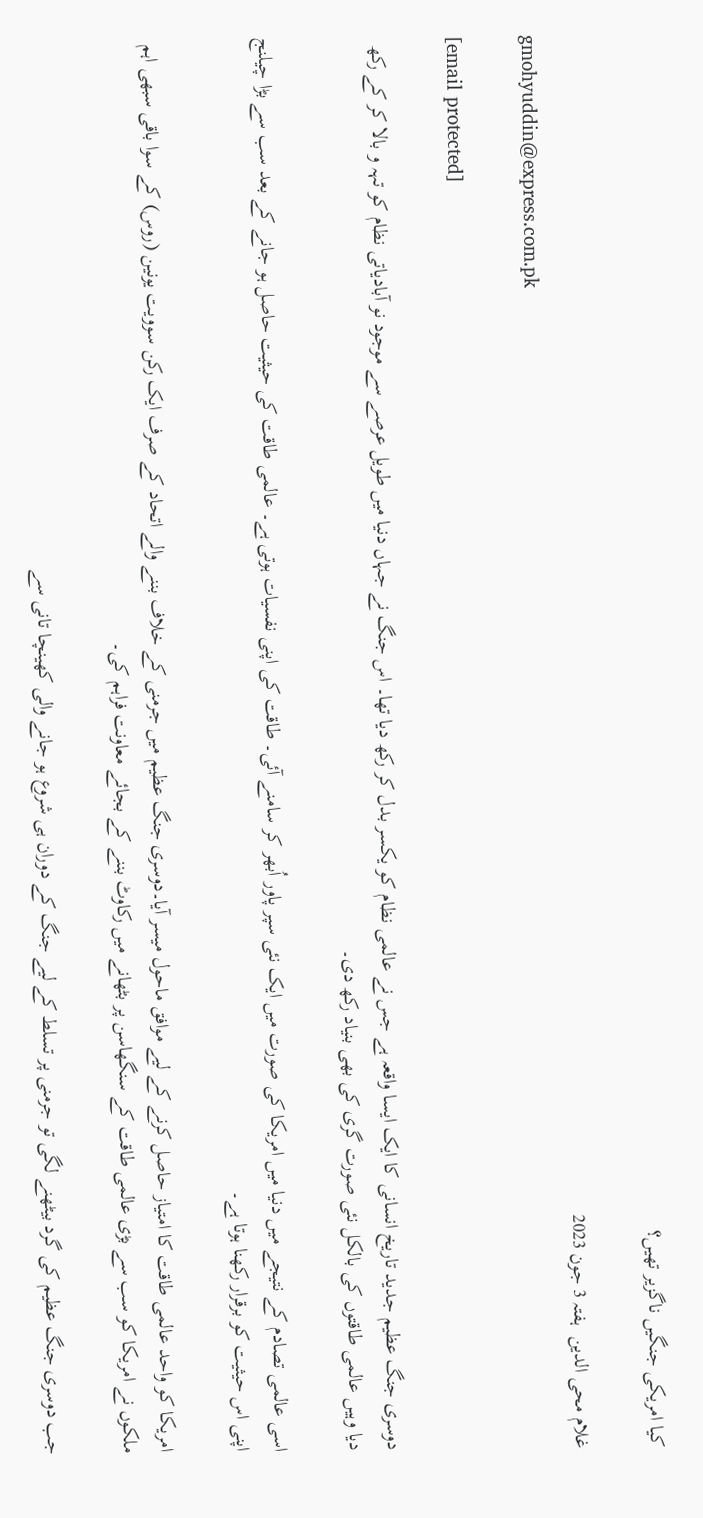کیا امریکی جنگیں ناگزیر تھیں؟

غلام محی الدین  ہفتہ 3 جون 2023
gmohyuddin@express.com.pk

[email protected]

دوسری جنگ عظیم جدید تاریخ انسانی کا ایک ایسا واقعہ ہے جس نے عالمی نظام کو یکسر بدل کر رکھ دیا تھا۔ اس جنگ نے جہاں دنیا میں طویل عرصے سے موجود نو آبادیاتی نظام کو تہہ و بالا کر کے رکھ دیا وہیں عالمی طاقتوں کی بالکل نئی صورت گری کی بھی بنیاد رکھ دی۔

اسی عالمی تصادم کے نتیجے میں دنیا میں امریکا کی صورت میں ایک نئی سپر پاور اُبھر کر سامنے آئی۔ طاقت کی اپنی نفسیات ہوتی ہے۔ عالمی طاقت کی حیثیت حاصل ہو جانے کے بعد سب سے بڑا چیلنج اپنی اس حیثیت کو برقرار رکھنا ہوتا ہے۔

امریکا کو واحد عالمی طاقت کا امتیاز حاصل کرنے کے لیے موافق ماحول میسر آیا۔دوسری جنگ عظیم میں جرمنی کے خلاف بننے والے اتحاد کے صرف ایک رکن سوویت یونین (روس) کے سوا باقی سبھی اہم ملکوں نے امریکا کو سب سے بڑی عالمی طاقت کے سنگھاسن پر بٹھانے میں رکاوٹ بننے کے بجائے معاونت فراہم کی۔

جب دوسری جنگ عظیم کی گرد بیٹھنے لگی تو جرمنی پر تسلط کے لیے جنگ کے دوران ہی شروع ہو جانے والی کھینچا تانی سے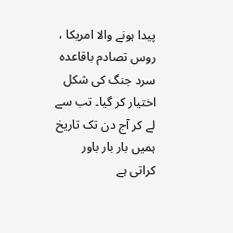پیدا ہونے والا امریکا ، روس تصادم باقاعدہ سرد جنگ کی شکل اختیار کر گیا۔ تب سے لے کر آج دن تک تاریخ ہمیں بار بار باور کراتی ہے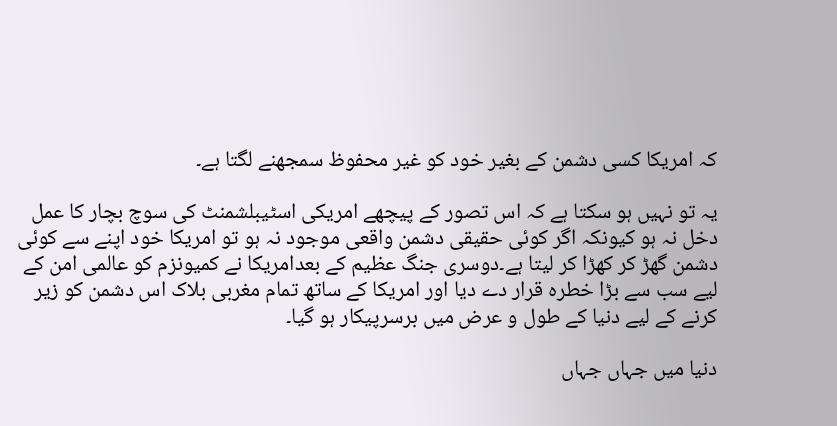کہ امریکا کسی دشمن کے بغیر خود کو غیر محفوظ سمجھنے لگتا ہے۔

یہ تو نہیں ہو سکتا ہے کہ اس تصور کے پیچھے امریکی اسٹیبلشمنٹ کی سوچ بچار کا عمل دخل نہ ہو کیونکہ اگر کوئی حقیقی دشمن واقعی موجود نہ ہو تو امریکا خود اپنے سے کوئی دشمن گھڑ کر کھڑا کر لیتا ہے۔دوسری جنگ عظیم کے بعدامریکا نے کمیونزم کو عالمی امن کے لیے سب سے بڑا خطرہ قرار دے دیا اور امریکا کے ساتھ تمام مغربی بلاک اس دشمن کو زیر کرنے کے لیے دنیا کے طول و عرض میں برسرپیکار ہو گیا۔

دنیا میں جہاں جہاں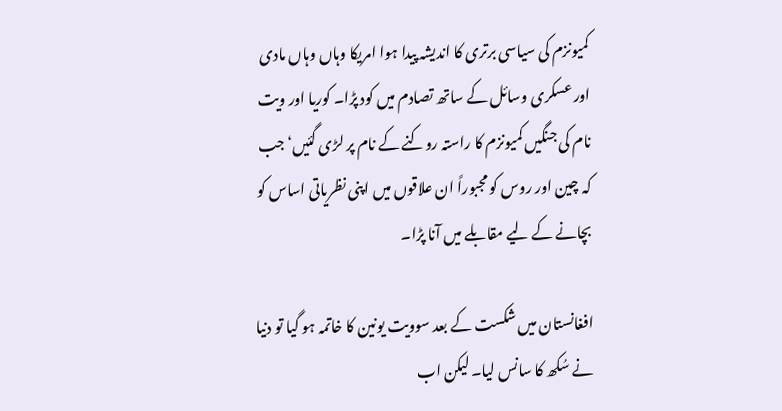کمیونزم کی سیاسی برتری کا اندیشہ پیدا ہوا امریکا وہاں وہاں مادی اور عسکری وسائل کے ساتھ تصادم میں کود پڑا۔ کوریا اور ویت نام کی جنگیں کمیونزم کا راستہ روکنے کے نام پر لڑی گئیں‘ جب کہ چین اور روس کو مجبوراً ان علاقوں میں اپنی نظریاتی اساس کو بچانے کے لیے مقابلے میں آنا پڑا۔

افغانستان میں شکست کے بعد سوویت یونین کا خاتمہ ہو گیا تو دنیا نے سُکھ کا سانس لیا۔ لیکن اب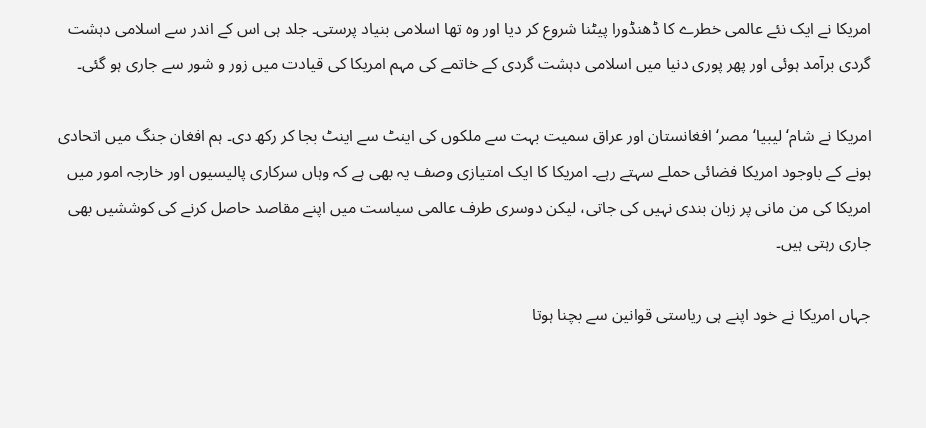امریکا نے ایک نئے عالمی خطرے کا ڈھنڈورا پیٹنا شروع کر دیا اور وہ تھا اسلامی بنیاد پرستی۔ جلد ہی اس کے اندر سے اسلامی دہشت گردی برآمد ہوئی اور پھر پوری دنیا میں اسلامی دہشت گردی کے خاتمے کی مہم امریکا کی قیادت میں زور و شور سے جاری ہو گئی۔

امریکا نے شام‘ لیبیا‘ مصر‘ افغانستان اور عراق سمیت بہت سے ملکوں کی اینٹ سے اینٹ بجا کر رکھ دی۔ ہم افغان جنگ میں اتحادی ہونے کے باوجود امریکا فضائی حملے سہتے رہے۔ امریکا کا ایک امتیازی وصف یہ بھی ہے کہ وہاں سرکاری پالیسیوں اور خارجہ امور میں امریکا کی من مانی پر زبان بندی نہیں کی جاتی، لیکن دوسری طرف عالمی سیاست میں اپنے مقاصد حاصل کرنے کی کوششیں بھی جاری رہتی ہیں۔

جہاں امریکا نے خود اپنے ہی ریاستی قوانین سے بچنا ہوتا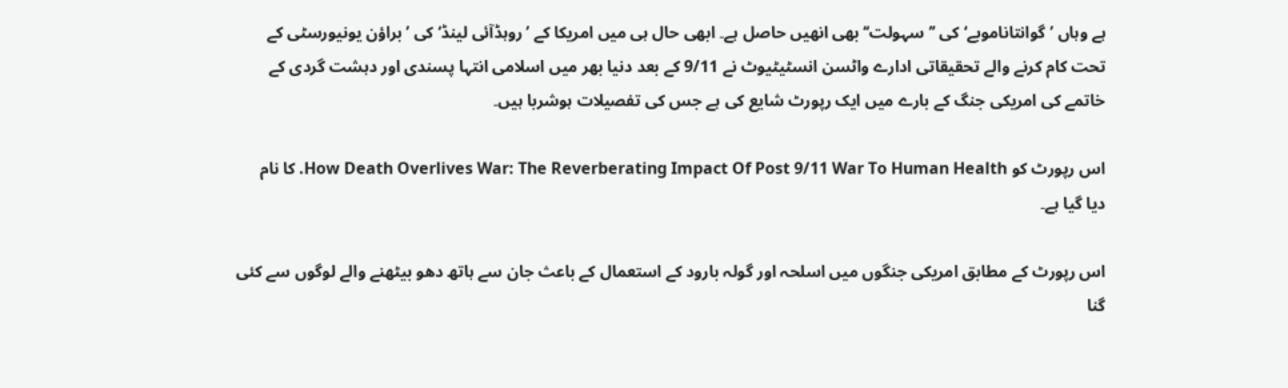ہے وہاں ’گوانتاناموبے‘ کی ’’سہولت‘‘ بھی انھیں حاصل ہے۔ ابھی حال ہی میں امریکا کے ’روہڈآئی لینڈ‘ کی ’براؤن یونیورسٹی کے تحت کام کرنے والے تحقیقاتی ادارے واٹسن انسٹیٹیوٹ نے 9/11 کے بعد دنیا بھر میں اسلامی انتہا پسندی اور دہشت گردی کے خاتمے کی امریکی جنگ کے بارے میں ایک رپورٹ شایع کی ہے جس کی تفصیلات ہوشربا ہیں۔

اس رپورٹ کو How Death Overlives War: The Reverberating Impact Of Post 9/11 War To Human Health. کا نام دیا گیا ہے۔

اس رپورٹ کے مطابق امریکی جنگوں میں اسلحہ اور گولہ بارود کے استعمال کے باعث جان سے ہاتھ دھو بیٹھنے والے لوگوں سے کئی گنا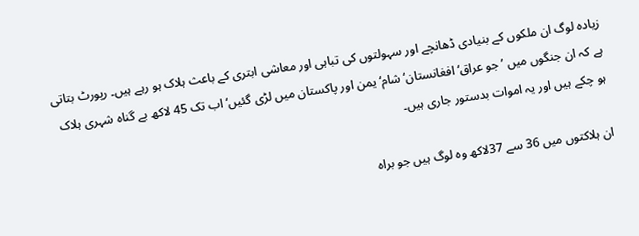زیادہ لوگ ان ملکوں کے بنیادی ڈھانچے اور سہولتوں کی تباہی اور معاشی ابتری کے باعث ہلاک ہو رہے ہیں۔ رپورٹ بتاتی ہے کہ ان جنگوں میں ’جو عراق‘ افغانستان‘ شام‘ یمن اور پاکستان میں لڑی گئیں‘ اب تک 45 لاکھ بے گناہ شہری ہلاک ہو چکے ہیں اور یہ اموات بدستور جاری ہیں۔

ان ہلاکتوں میں 36 سے 37لاکھ وہ لوگ ہیں جو براہ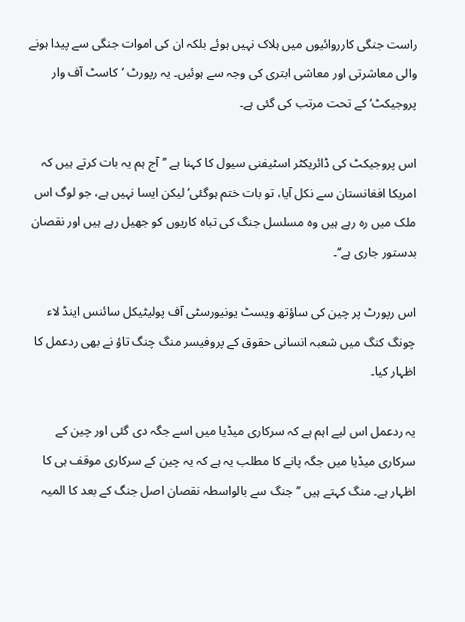راست جنگی کارروائیوں میں ہلاک نہیں ہوئے بلکہ ان کی اموات جنگی سے پیدا ہونے والی معاشرتی اور معاشی ابتری کی وجہ سے ہوئیں۔ یہ رپورٹ ’کاسٹ آف وار پروجیکٹ‘ کے تحت مرتب کی گئی ہے۔

اس پروجیکٹ کی ڈائریکٹر اسٹیفنی سیول کا کہنا ہے ’’آج ہم یہ بات کرتے ہیں کہ امریکا افغانستان سے نکل آیا، تو بات ختم ہوگئی‘ لیکن ایسا نہیں ہے، جو لوگ اس ملک میں رہ رہے ہیں وہ مسلسل جنگ کی تباہ کاریوں کو جھیل رہے ہیں اور نقصان بدستور جاری ہے‘‘۔

اس رپورٹ پر چین کی ساؤتھ ویسٹ یونیورسٹی آف پولیٹیکل سائنس اینڈ لاء چونگ کنگ میں شعبہ انسانی حقوق کے پروفیسر منگ چنگ تاؤ نے بھی ردعمل کا اظہار کیا۔

یہ ردعمل اس لیے اہم ہے کہ سرکاری میڈیا میں اسے جگہ دی گئی اور چین کے سرکاری میڈیا میں جگہ پانے کا مطلب یہ ہے کہ یہ چین کے سرکاری موقف ہی کا اظہار ہے۔ منگ کہتے ہیں ’’جنگ سے بالواسطہ نقصان اصل جنگ کے بعد کا المیہ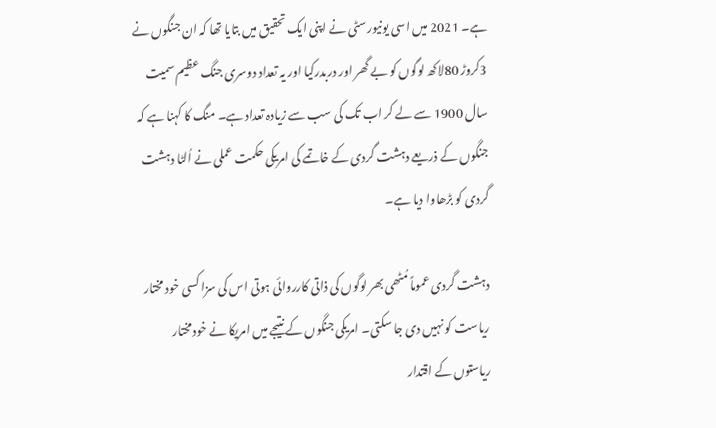ہے۔ 2021 میں اسی یونیورسٹی نے اپنی ایک تحقیق میں بتایا تھا کہ ان جنگوں نے 3کروڑ 80لاکھ لوگوں کو بے گھر اور دربدرکیا اور یہ تعداد دوسری جنگ عظیم سمیت سال 1900 سے لے کر اب تک کی سب سے زیادہ تعداد ہے۔ منگ کا کہنا ہے کہ جنگوں کے ذریعے دہشت گردی کے خاتمے کی امریکی حکمت عملی نے اُلٹا دہشت گردی کو بڑھاوا دیا ہے۔

دہشت گردی عموماً مُٹھی بھر لوگوں کی ذاتی کارروائی ہوتی اس کی سزا کسی خود مختار ریاست کو نہیں دی جا سکتی۔ امریکی جنگوں کے نتیجے میں امریکا نے خودمختار ریاستوں کے اقتدار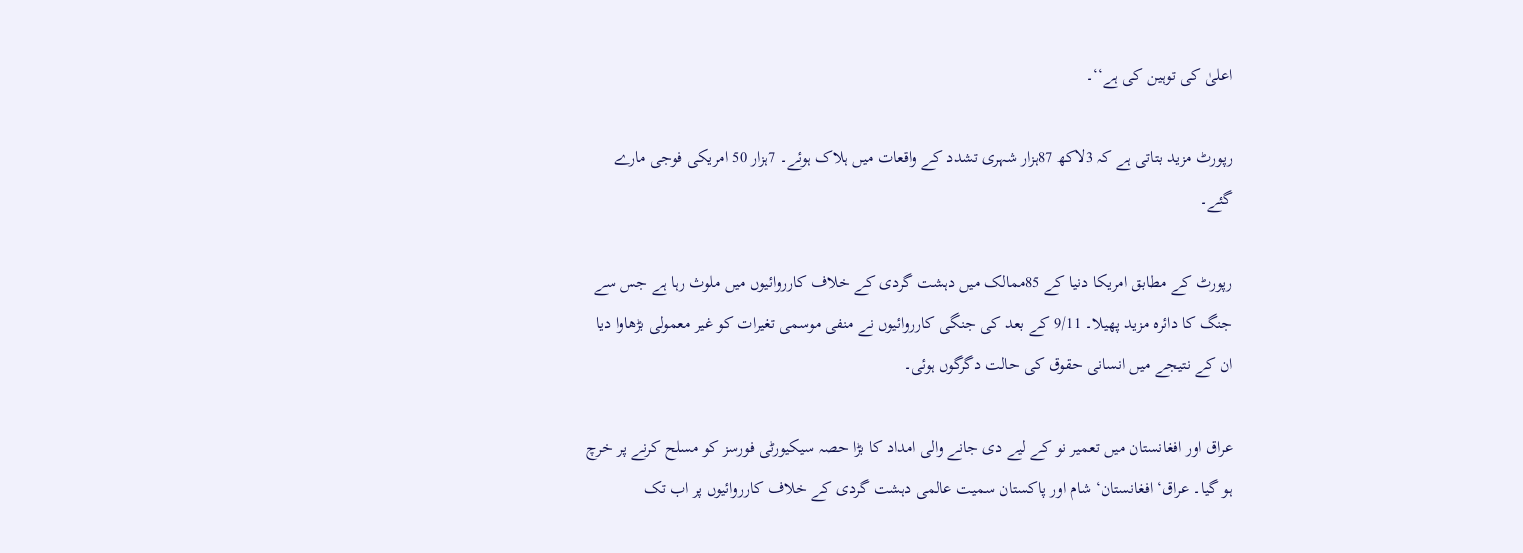اعلیٰ کی توہین کی ہے‘‘۔

رپورٹ مزید بتاتی ہے کہ 3لاکھ 87ہزار شہری تشدد کے واقعات میں ہلاک ہوئے۔ 7ہزار 50 امریکی فوجی مارے گئے۔

رپورٹ کے مطابق امریکا دنیا کے 85ممالک میں دہشت گردی کے خلاف کارروائیوں میں ملوث رہا ہے جس سے جنگ کا دائرہ مزید پھیلا۔ 9/11 کے بعد کی جنگی کارروائیوں نے منفی موسمی تغیرات کو غیر معمولی بڑھاوا دیا ان کے نتیجے میں انسانی حقوق کی حالت دگرگوں ہوئی۔

عراق اور افغانستان میں تعمیر نو کے لیے دی جانے والی امداد کا بڑا حصہ سیکیورٹی فورسز کو مسلح کرنے پر خرچ ہو گیا۔ عراق‘ افغانستان‘ شام اور پاکستان سمیت عالمی دہشت گردی کے خلاف کارروائیوں پر اب تک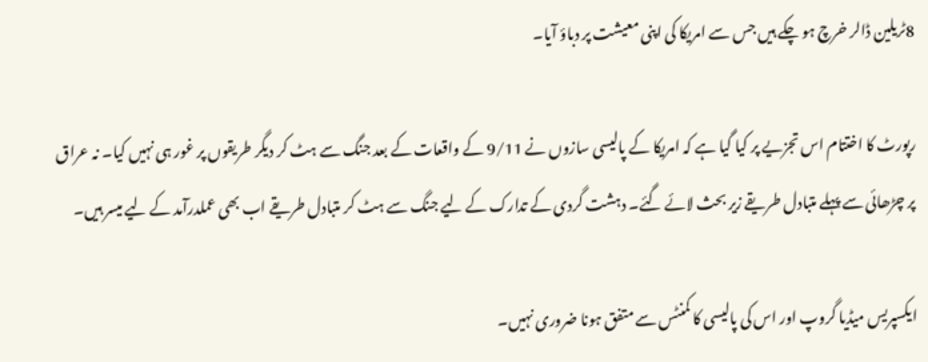8ٹریلین ڈالر خرچ ہو چکے ہیں جس سے امریکا کی اپنی معیشت پر دباؤ آیا۔

رپورٹ کا اختتام اس تجزیے پر کیا گیا ہے کہ امریکا کے پالیسی سازوں نے 9/11 کے واقعات کے بعد جنگ سے ہٹ کر دیگر طریقوں پر غور ہی نہیں کیا۔ نہ عراق پر چڑھائی سے پہلے متبادل طریقے زیر بحث لائے گئے۔ دہشت گردی کے تدارک کے لیے جنگ سے ہٹ کر متبادل طریقے اب بھی عملدرآمد کے لیے میسر ہیں۔

ایکسپریس میڈیا گروپ اور اس کی پالیسی کا کمنٹس سے متفق ہونا ضروری نہیں۔